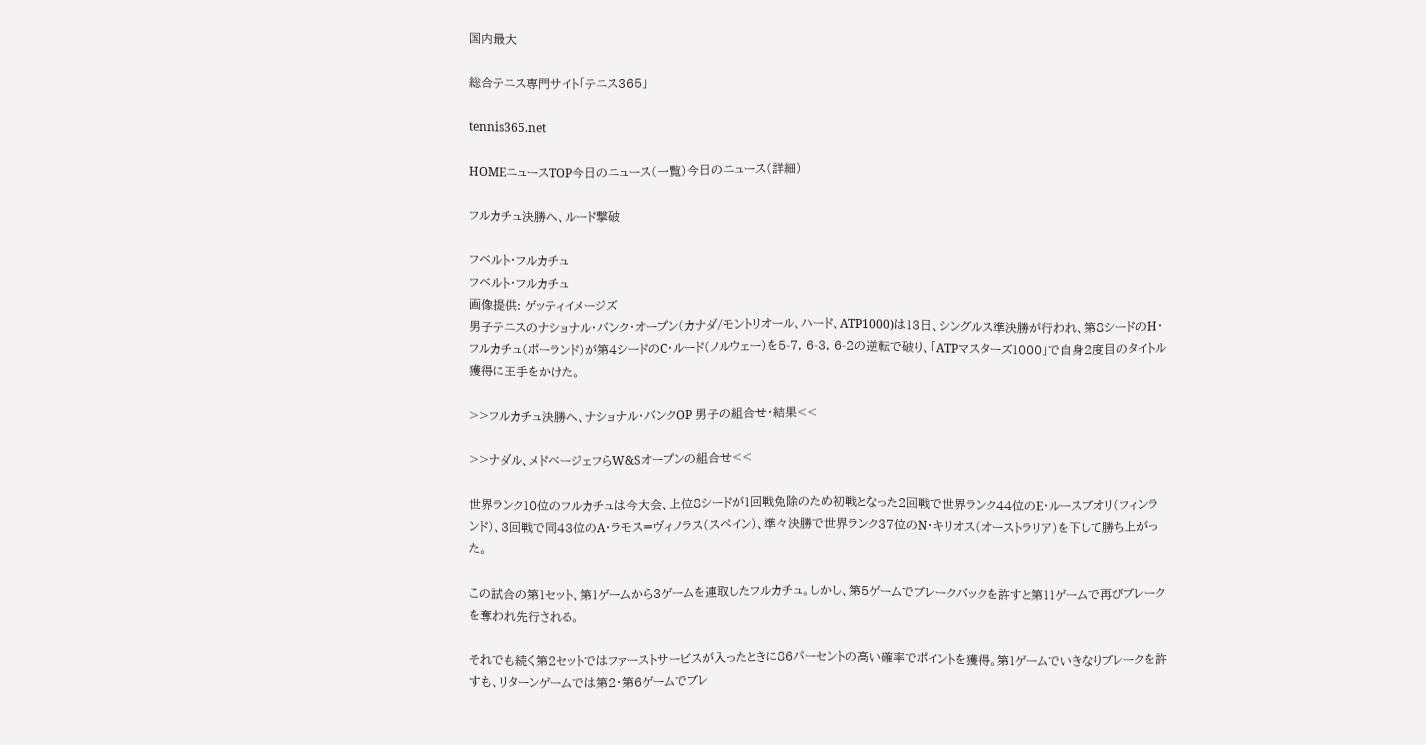国内最大

総合テニス専門サイト「テニス365」

tennis365.net

HOMEニュースTOP今日のニュース(一覧)今日のニュース(詳細)

フルカチュ決勝へ、ルード撃破

フベルト・フルカチュ
フベルト・フルカチュ
画像提供: ゲッティイメージズ
男子テニスのナショナル・バンク・オープン(カナダ/モントリオール、ハード、ATP1000)は13日、シングルス準決勝が行われ、第8シードのH・フルカチュ(ポーランド)が第4シードのC・ルード(ノルウェー)を5-7, 6-3, 6-2の逆転で破り、「ATPマスターズ1000」で自身2度目のタイトル獲得に王手をかけた。

>>フルカチュ決勝へ、ナショナル・バンクOP 男子の組合せ・結果<<

>>ナダル、メドベージェフらW&Sオープンの組合せ<<

世界ランク10位のフルカチュは今大会、上位8シードが1回戦免除のため初戦となった2回戦で世界ランク44位のE・ルースブオリ(フィンランド)、3回戦で同43位のA・ラモス=ヴィノラス(スペイン)、準々決勝で世界ランク37位のN・キリオス(オーストラリア)を下して勝ち上がった。

この試合の第1セット、第1ゲームから3ゲームを連取したフルカチュ。しかし、第5ゲームでブレークバックを許すと第11ゲームで再びブレークを奪われ先行される。

それでも続く第2セットではファーストサービスが入ったときに86パーセントの高い確率でポイントを獲得。第1ゲームでいきなりブレークを許すも、リターンゲームでは第2・第6ゲームでブレ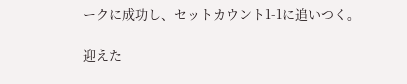ークに成功し、セットカウント1-1に追いつく。

迎えた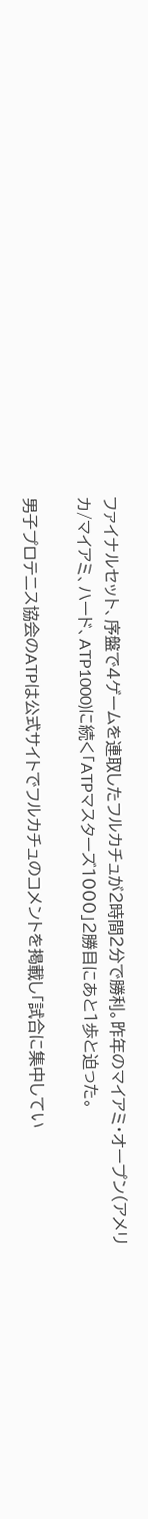ファイナルセット、序盤で4ゲームを連取したフルカチュが2時間2分で勝利。昨年のマイアミ・オープン(アメリカ/マイアミ、ハード、ATP1000)に続く「ATPマスターズ1000」2勝目にあと1歩と迫った。

男子プロテニス協会のATPは公式サイトでフルカチュのコメントを掲載し「試合に集中してい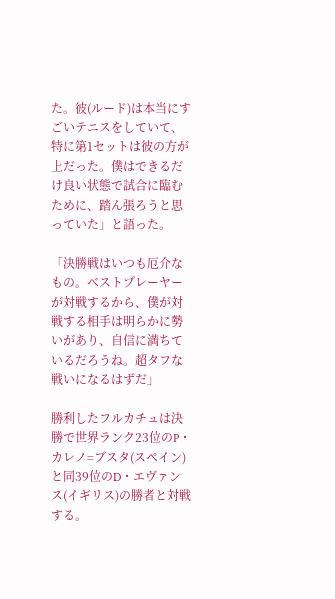た。彼(ルード)は本当にすごいテニスをしていて、特に第1セットは彼の方が上だった。僕はできるだけ良い状態で試合に臨むために、踏ん張ろうと思っていた」と語った。

「決勝戦はいつも厄介なもの。ベストプレーヤーが対戦するから、僕が対戦する相手は明らかに勢いがあり、自信に満ちているだろうね。超タフな戦いになるはずだ」

勝利したフルカチュは決勝で世界ランク23位のP・カレノ=ブスタ(スペイン)と同39位のD・エヴァンス(イギリス)の勝者と対戦する。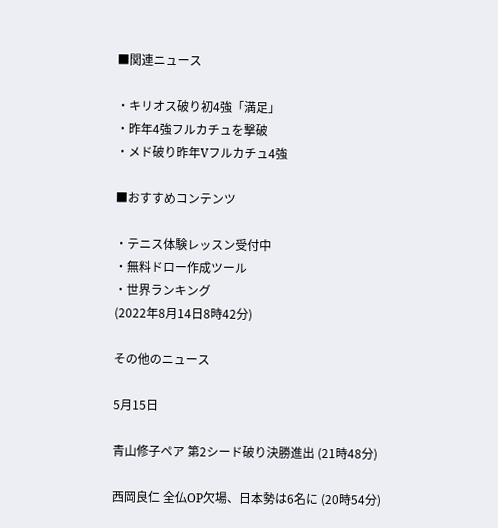■関連ニュース

・キリオス破り初4強「満足」
・昨年4強フルカチュを撃破
・メド破り昨年Vフルカチュ4強

■おすすめコンテンツ

・テニス体験レッスン受付中
・無料ドロー作成ツール
・世界ランキング
(2022年8月14日8時42分)

その他のニュース

5月15日

青山修子ペア 第2シード破り決勝進出 (21時48分)

西岡良仁 全仏OP欠場、日本勢は6名に (20時54分)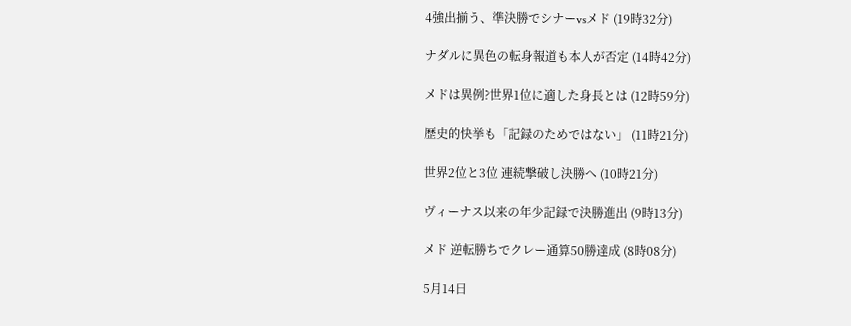4強出揃う、準決勝でシナーvsメド (19時32分)

ナダルに異色の転身報道も本人が否定 (14時42分)

メドは異例?世界1位に適した身長とは (12時59分)

歴史的快挙も「記録のためではない」 (11時21分)

世界2位と3位 連続撃破し決勝へ (10時21分)

ヴィーナス以来の年少記録で決勝進出 (9時13分)

メド 逆転勝ちでクレー通算50勝達成 (8時08分)

5月14日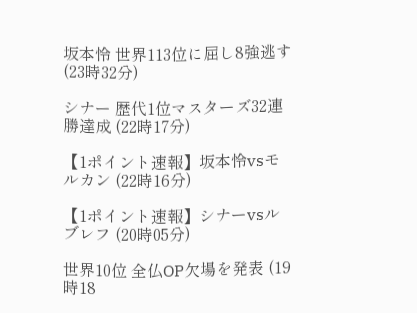坂本怜 世界113位に屈し8強逃す (23時32分)

シナー 歴代1位マスターズ32連勝達成 (22時17分)

【1ポイント速報】坂本怜vsモルカン (22時16分)

【1ポイント速報】シナーvsルブレフ (20時05分)

世界10位 全仏OP欠場を発表 (19時18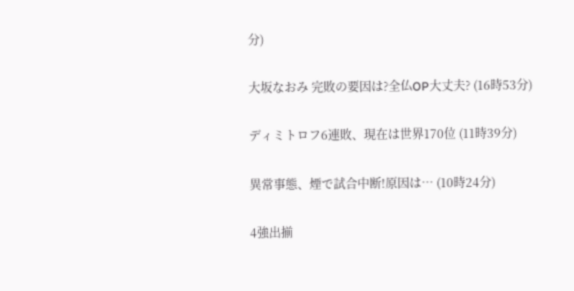分)

大坂なおみ 完敗の要因は?全仏OP大丈夫? (16時53分)

ディミトロフ6連敗、現在は世界170位 (11時39分)

異常事態、煙で試合中断!原因は… (10時24分)

4強出揃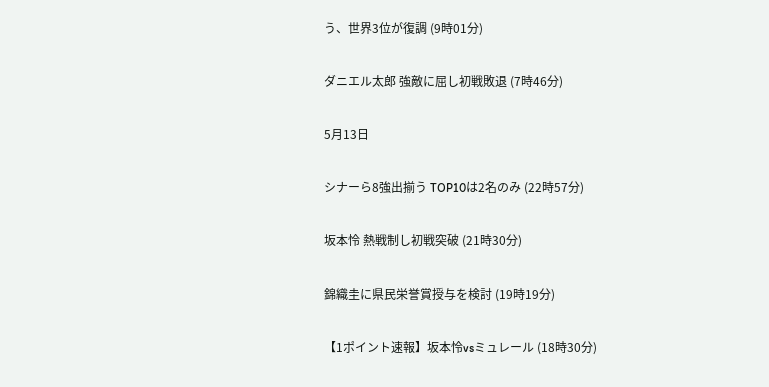う、世界3位が復調 (9時01分)

ダニエル太郎 強敵に屈し初戦敗退 (7時46分)

5月13日

シナーら8強出揃う TOP10は2名のみ (22時57分)

坂本怜 熱戦制し初戦突破 (21時30分)

錦織圭に県民栄誉賞授与を検討 (19時19分)

【1ポイント速報】坂本怜vsミュレール (18時30分)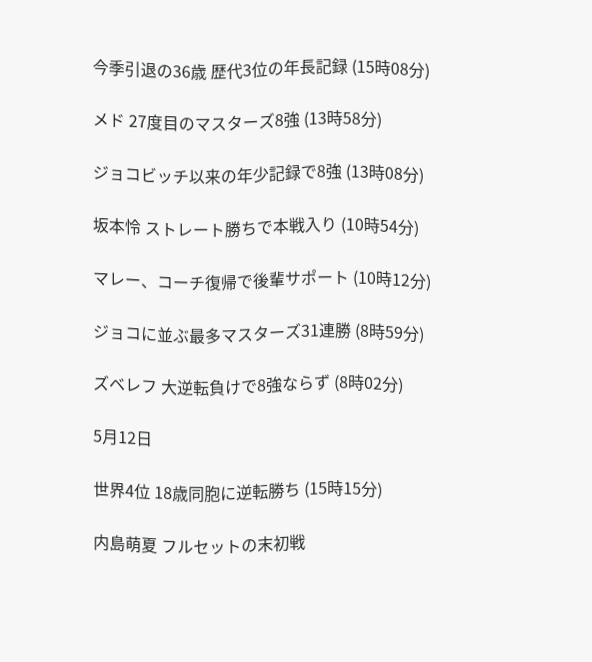今季引退の36歳 歴代3位の年長記録 (15時08分)

メド 27度目のマスターズ8強 (13時58分)

ジョコビッチ以来の年少記録で8強 (13時08分)

坂本怜 ストレート勝ちで本戦入り (10時54分)

マレー、コーチ復帰で後輩サポート (10時12分)

ジョコに並ぶ最多マスターズ31連勝 (8時59分)

ズベレフ 大逆転負けで8強ならず (8時02分)

5月12日

世界4位 18歳同胞に逆転勝ち (15時15分)

内島萌夏 フルセットの末初戦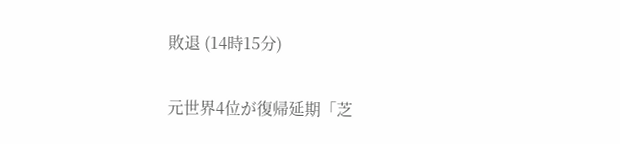敗退 (14時15分)

元世界4位が復帰延期「芝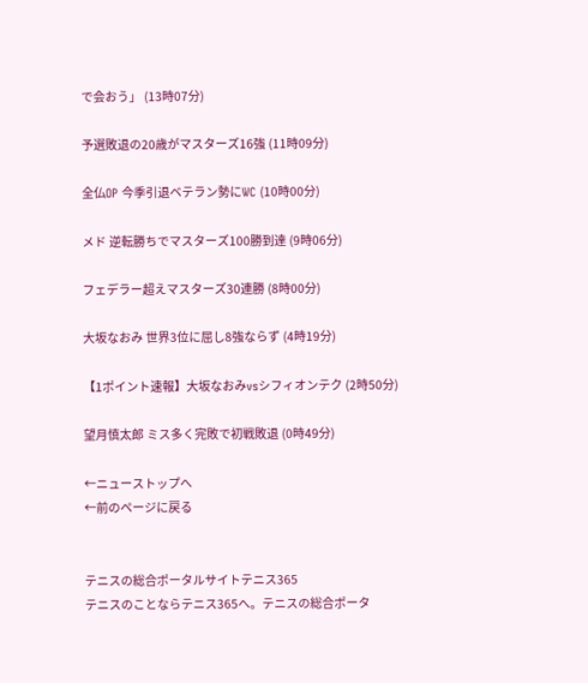で会おう」 (13時07分)

予選敗退の20歳がマスターズ16強 (11時09分)

全仏OP 今季引退ベテラン勢にWC (10時00分)

メド 逆転勝ちでマスターズ100勝到達 (9時06分)

フェデラー超えマスターズ30連勝 (8時00分)

大坂なおみ 世界3位に屈し8強ならず (4時19分)

【1ポイント速報】大坂なおみvsシフィオンテク (2時50分)

望月慎太郎 ミス多く完敗で初戦敗退 (0時49分)

←ニューストップへ
←前のページに戻る


テニスの総合ポータルサイトテニス365
テニスのことならテニス365へ。テニスの総合ポータ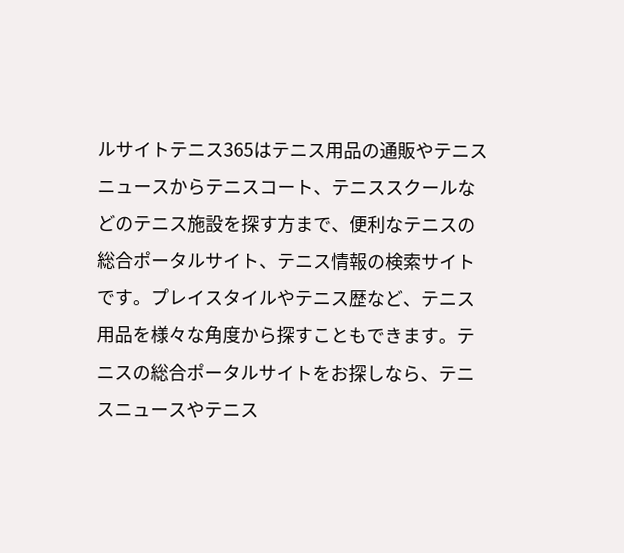ルサイトテニス365はテニス用品の通販やテニスニュースからテニスコート、テニススクールなどのテニス施設を探す方まで、便利なテニスの総合ポータルサイト、テニス情報の検索サイトです。プレイスタイルやテニス歴など、テニス用品を様々な角度から探すこともできます。テニスの総合ポータルサイトをお探しなら、テニスニュースやテニス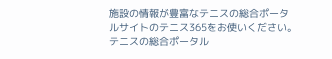施設の情報が豊富なテニスの総合ポータルサイトのテニス365をお使いください。テニスの総合ポータル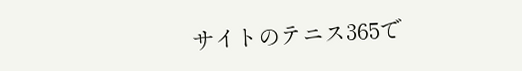サイトのテニス365で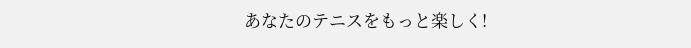あなたのテニスをもっと楽しく!